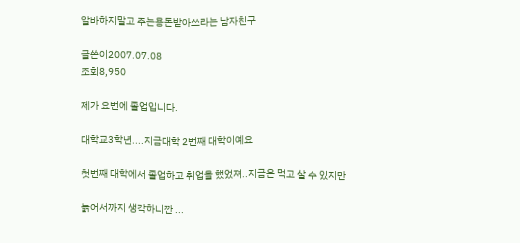알바하지말고 주는용돈받아쓰라는 남자친구

글쓴이2007.07.08
조회8,950

제가 요번에 졸업입니다.

대학교3학년....지금대학 2번째 대학이예요

첫번째 대학에서 졸업하고 취업을 했었져..지금은 먹고 살 수 있지만

늙어서까지 생각하니깐 ...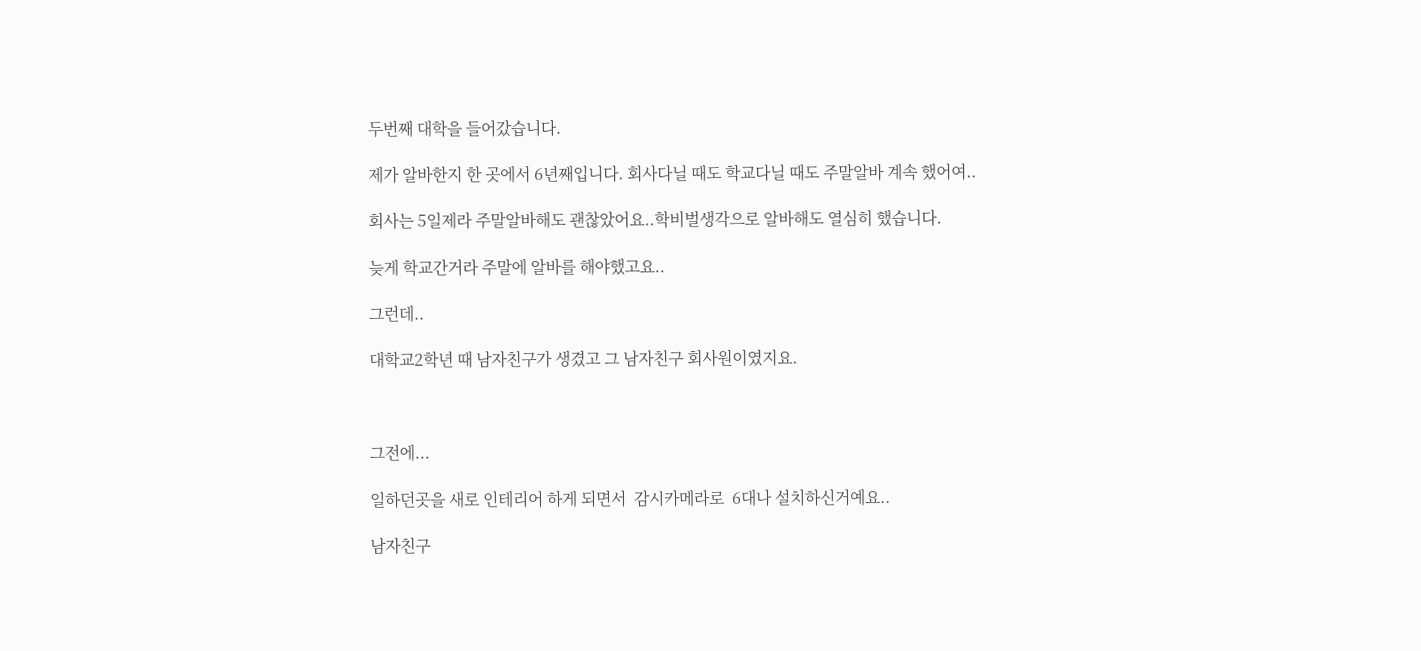두번째 대학을 들어갔습니다.

제가 알바한지 한 곳에서 6년째입니다. 회사다닐 때도 학교다닐 때도 주말알바 계속 했어여..

회사는 5일제라 주말알바해도 괜찮았어요..학비벌생각으로 알바해도 열심히 했습니다.

늦게 학교간거라 주말에 알바를 해야했고요..

그런데..

대학교2학년 때 남자친구가 생겼고 그 남자친구 회사원이였지요.



그전에...

일하던곳을 새로 인테리어 하게 되면서  감시카메라로  6대나 설치하신거예요..

남자친구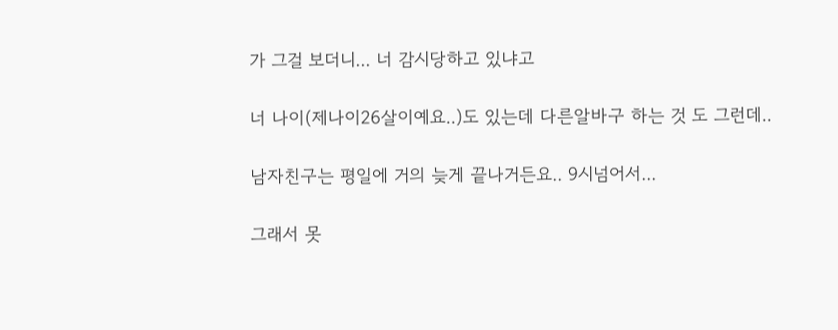가 그걸 보더니... 너 감시당하고 있냐고

너 나이(제나이26살이예요..)도 있는데 다른알바구 하는 것 도 그런데..

남자친구는 평일에 거의 늦게 끝나거든요.. 9시넘어서...

그래서 못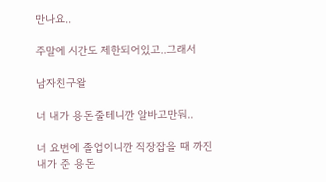만나요..

주말에 시간도 제한되어있고..그래서

남자친구왈

너 내가 용돈줄테니깐 알바고만둬..

너 요번에 졸업이니깐 직장잡을 때 까진 내가 준 용돈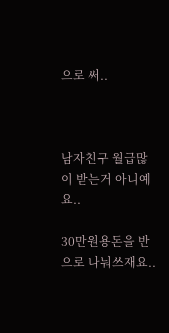으로 써..



남자친구 월급많이 받는거 아니예요..

30만원용돈을 반으로 나눠쓰재요..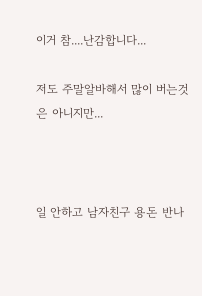이거 참....난감합니다...

저도 주말알바해서 많이 버는것은 아니지만...



일 안하고 남자친구 용돈 반나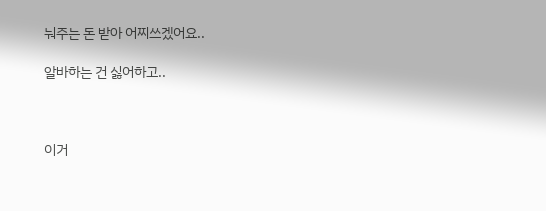눠주는 돈 받아 어찌쓰겠어요..

알바하는 건 싫어하고..



이거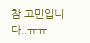참 고민입니다..ㅠㅠ